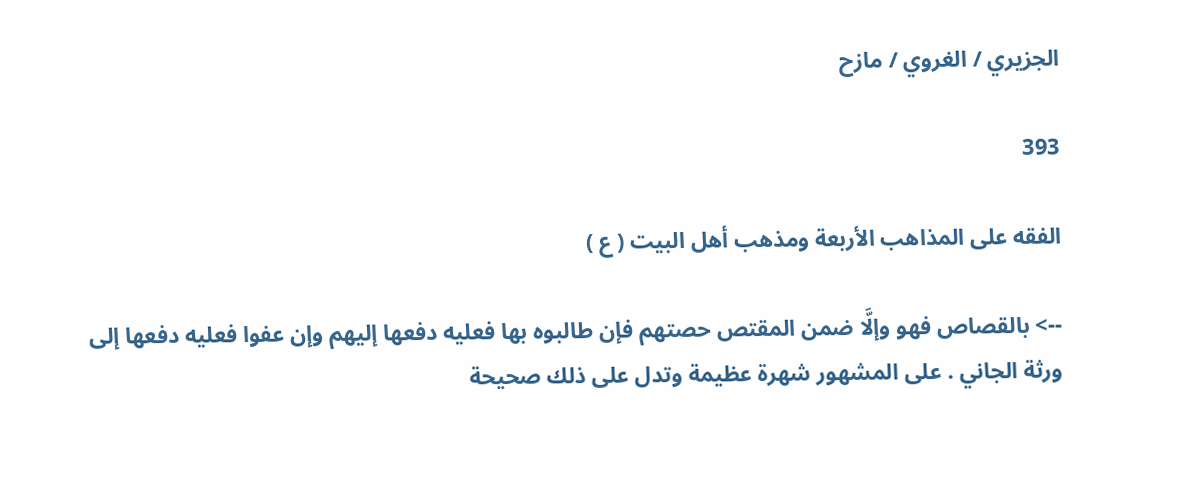الجزيري / الغروي / مازح

393

الفقه على المذاهب الأربعة ومذهب أهل البيت ( ع )

--> بالقصاص فهو وإلَّا ضمن المقتص حصتهم فإن طالبوه بها فعليه دفعها إليهم وإن عفوا فعليه دفعها إلى ورثة الجاني . على المشهور شهرة عظيمة وتدل على ذلك صحيحة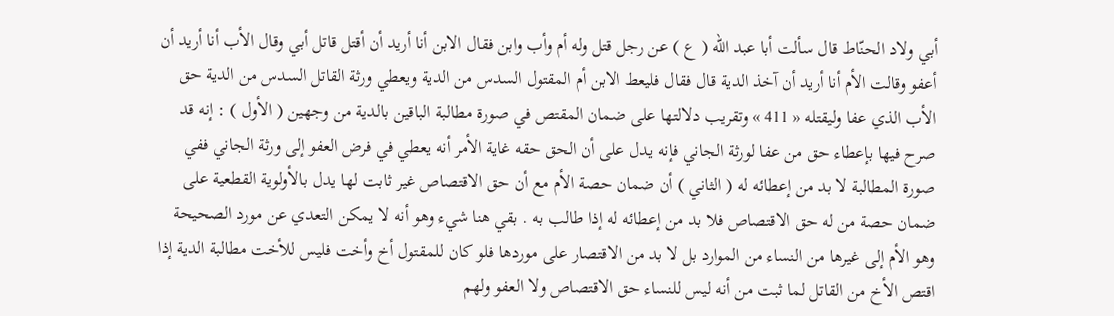أبي ولاد الحنّاط قال سألت أبا عبد الله ( ع ) عن رجل قتل وله أم وأب وابن فقال الابن أنا أريد أن أقتل قاتل أبي وقال الأب أنا أريد أن أعفو وقالت الأم أنا أريد أن آخذ الدية قال فقال فليعط الابن أم المقتول السدس من الدية ويعطي ورثة القاتل السدس من الدية حق الأب الذي عفا وليقتله « 411 » وتقريب دلالتها على ضمان المقتص في صورة مطالبة الباقين بالدية من وجهين ( الأول ) : إنه قد صرح فيها بإعطاء حق من عفا لورثة الجاني فإنه يدل على أن الحق حقه غاية الأمر أنه يعطي في فرض العفو إلى ورثة الجاني ففي صورة المطالبة لا بد من إعطائه له ( الثاني ) أن ضمان حصة الأم مع أن حق الاقتصاص غير ثابت لها يدل بالأولوية القطعية على ضمان حصة من له حق الاقتصاص فلا بد من إعطائه له إذا طالب به . بقي هنا شيء وهو أنه لا يمكن التعدي عن مورد الصحيحة وهو الأم إلى غيرها من النساء من الموارد بل لا بد من الاقتصار على موردها فلو كان للمقتول أخ وأخت فليس للأخت مطالبة الدية إذا اقتص الأخ من القاتل لما ثبت من أنه ليس للنساء حق الاقتصاص ولا العفو ولهم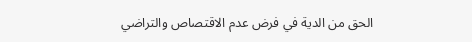الحق من الدية في فرض عدم الاقتصاص والتراضي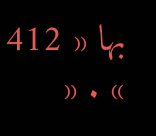بها « 412 » . «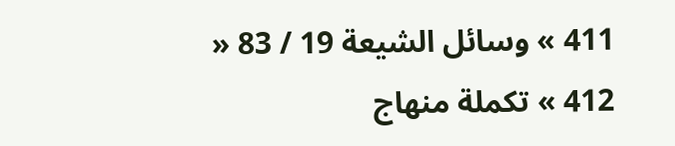411 » وسائل الشيعة 19 / 83 « 412 » تكملة منهاج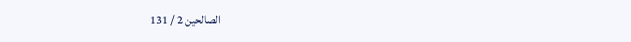الصالحين 2 / 131